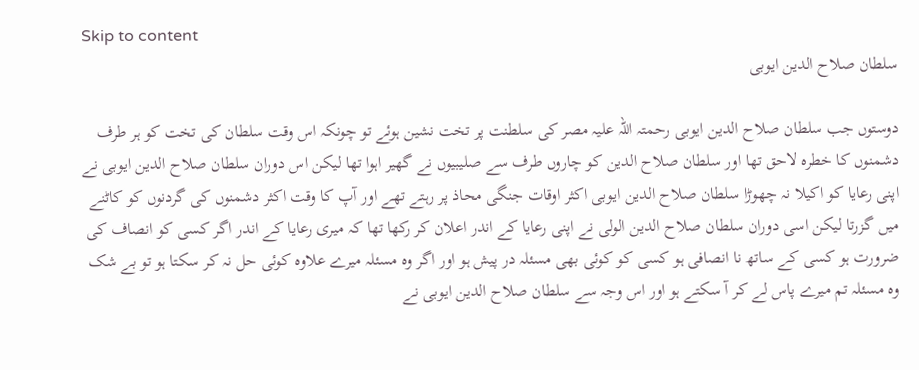Skip to content
سلطان صلاح الدین ایوبی

دوستوں جب سلطان صلاح الدین ایوبی رحمتہ اللہ علیہ مصر کی سلطنت پر تخت نشین ہوئے تو چونکہ اس وقت سلطان کی تخت کو ہر طرف دشمنوں کا خطرہ لاحق تھا اور سلطان صلاح الدین کو چاروں طرف سے صلیبیوں نے گھیر اہوا تھا لیکن اس دوران سلطان صلاح الدین ایوبی نے اپنی رعایا کو اکیلا نہ چھوڑا سلطان صلاح الدین ایوبی اکثر اوقات جنگی محاذ پر رہتے تھے اور آپ کا وقت اکثر دشمنوں کی گردنوں کو کاٹنے میں گزرتا لیکن اسی دوران سلطان صلاح الدین الولی نے اپنی رعایا کے اندر اعلان کر رکھا تھا کہ میری رعایا کے اندر اگر کسی کو انصاف کی ضرورت ہو کسی کے ساتھ نا انصافی ہو کسی کو کوئی بھی مسئلہ در پیش ہو اور اگر وہ مسئلہ میرے علاوہ کوئی حل نہ کر سکتا ہو تو بے شک وہ مسئلہ تم میرے پاس لے کر آ سکتے ہو اور اس وجہ سے سلطان صلاح الدین ایوبی نے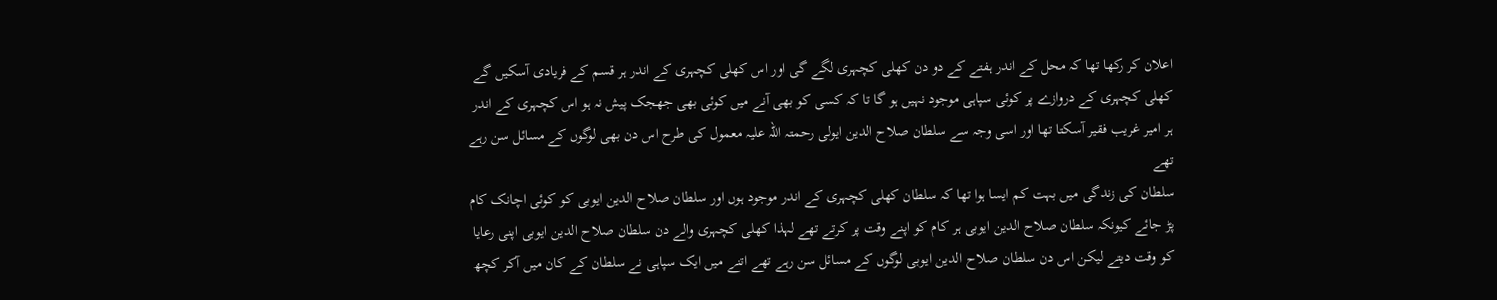اعلان کر رکھا تھا کہ محل کے اندر ہفتے کے دو دن کھلی کچہری لگے گی اور اس کھلی کچہری کے اندر ہر قسم کے فریادی آسکیں گے کھلی کچہری کے دروازے پر کوئی سپاہی موجود نہیں ہو گا تا کہ کسی کو بھی آنے میں کوئی بھی جھجک پیش نہ ہو اس کچہری کے اندر ہر امیر غریب فقیر آسکتا تھا اور اسی وجہ سے سلطان صلاح الدین ایولی رحمتہ اللہ علیہ معمول کی طرح اس دن بھی لوگوں کے مسائل سن رہے تھے
سلطان کی زندگی میں بہت کم ایسا ہوا تھا کہ سلطان کھلی کچہری کے اندر موجود ہوں اور سلطان صلاح الدین ایوبی کو کوئی اچانک کام پڑ جائے کیونکہ سلطان صلاح الدین ایوبی ہر کام کو اپنے وقت پر کرتے تھے لہذا کھلی کچہری والے دن سلطان صلاح الدین ایوبی اپنی رعایا کو وقت دیتے لیکن اس دن سلطان صلاح الدین ایوبی لوگوں کے مسائل سن رہے تھے اتنے میں ایک سپاہی نے سلطان کے کان میں آکر کچھ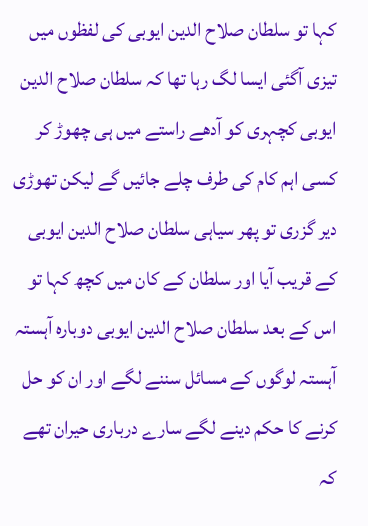کہا تو سلطان صلاح الدین ایوبی کی لفظوں میں تیزی آگئی ایسا لگ رہا تھا کہ سلطان صلاح الدین ایوبی کچہری کو آدھے راستے میں ہی چھوڑ کر کسی اہم کام کی طرف چلے جائیں گے لیکن تھوڑی دیر گزری تو پھر سیاہی سلطان صلاح الدین ایوبی کے قریب آیا اور سلطان کے کان میں کچھ کہا تو اس کے بعد سلطان صلاح الدین ایوبی دوبارہ آہستہ آہستہ لوگوں کے مسائل سننے لگے اور ان کو حل کرنے کا حکم دینے لگے سارے درباری حیران تھے کہ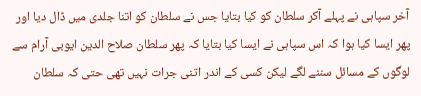آخر سپاہی نے پہلے آکر سلطان کو کیا بتایا جس نے سلطان کو اتنا جلدی میں ڈال دیا اور پھر ایسا کیا ہوا کہ اس سپاہی نے ایسا کیا بتایا کہ پھر سلطان صلاح الدین ایوبی آرام سے لوگوں کے مسائل سننے لگے لیکن کسی کے اندر اتنی جرات نہیں تھی حتی کہ سلطان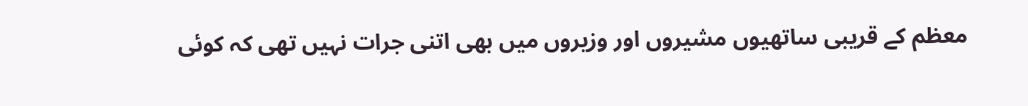معظم کے قریبی ساتھیوں مشیروں اور وزیروں میں بھی اتنی جرات نہیں تھی کہ کوئی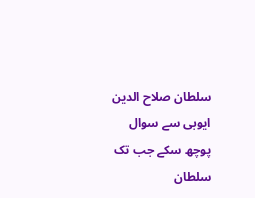سلطان صلاح الدین ایوبی سے سوال پوچھ سکے جب تک سلطان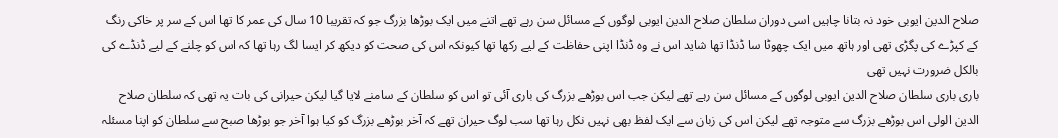صلاح الدین ایوبی خود نہ بتانا چاہیں اسی دوران سلطان صلاح الدین ایوبی لوگوں کے مسائل سن رہے تھے اتنے میں ایک بوڑھا بزرگ جو کہ تقریبا 10 سال کی عمر کا تھا اس کے سر پر خاکی رنگ کے کپڑے کی پگڑی تھی اور ہاتھ میں ایک چھوٹا سا ڈنڈا تھا شاید اس نے وہ ڈنڈا اپنی حفاظت کے لیے رکھا تھا کیونکہ اس کی صحت کو دیکھ کر ایسا لگ رہا تھا کہ اس کو چلنے کے لیے ڈنڈے کی بالکل ضرورت نہیں تھی
باری باری سلطان صلاح الدین ایوبی لوگوں کے مسائل سن رہے تھے لیکن جب اس بوڑھے بزرگ کی باری آئی تو اس کو سلطان کے سامنے لایا گیا لیکن حیرانی کی بات یہ تھی کہ سلطان صلاح الدین الولی اس بوڑھے بزرگ سے متوجہ تھے لیکن اس کی زبان سے ایک لفظ بھی نہیں نکل رہا تھا سب لوگ حیران تھے کہ آخر بوڑھے بزرگ کو کیا ہوا آخر جو بوڑھا صبح سے سلطان کو اپنا مسئلہ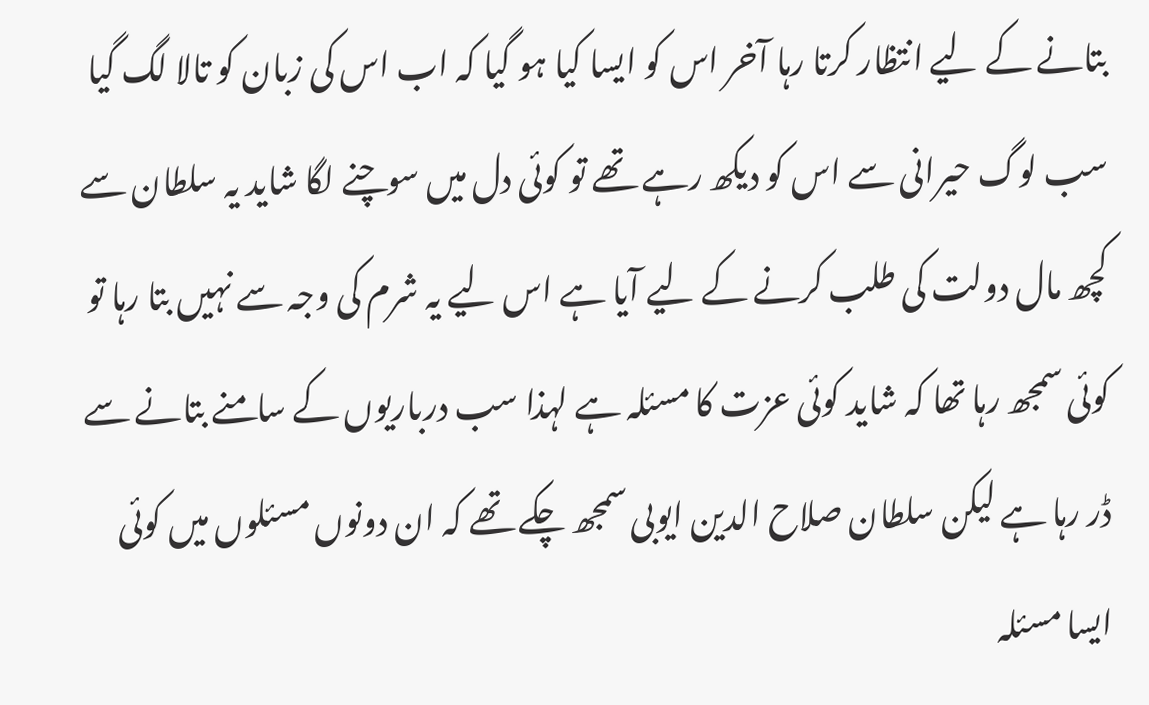بتانے کے لیے انتظار کرتا رہا آخر اس کو ایسا کیا ہو گیا کہ اب اس کی زبان کو تالا لگ گیا سب لوگ حیرانی سے اس کو دیکھ رہے تھے تو کوئی دل میں سوچنے لگا شاید یہ سلطان سے کچھ مال دولت کی طلب کرنے کے لیے آیا ہے اس لیے یہ شرم کی وجہ سے نہیں بتا رہا تو کوئی سمجھ رہا تھا کہ شاید کوئی عزت کا مسئلہ ہے لہذا سب درباریوں کے سامنے بتانے سے ڈر رہا ہے لیکن سلطان صلاح الدین ایوبی سمجھ چکے تھے کہ ان دونوں مسئلوں میں کوئی ایسا مسئلہ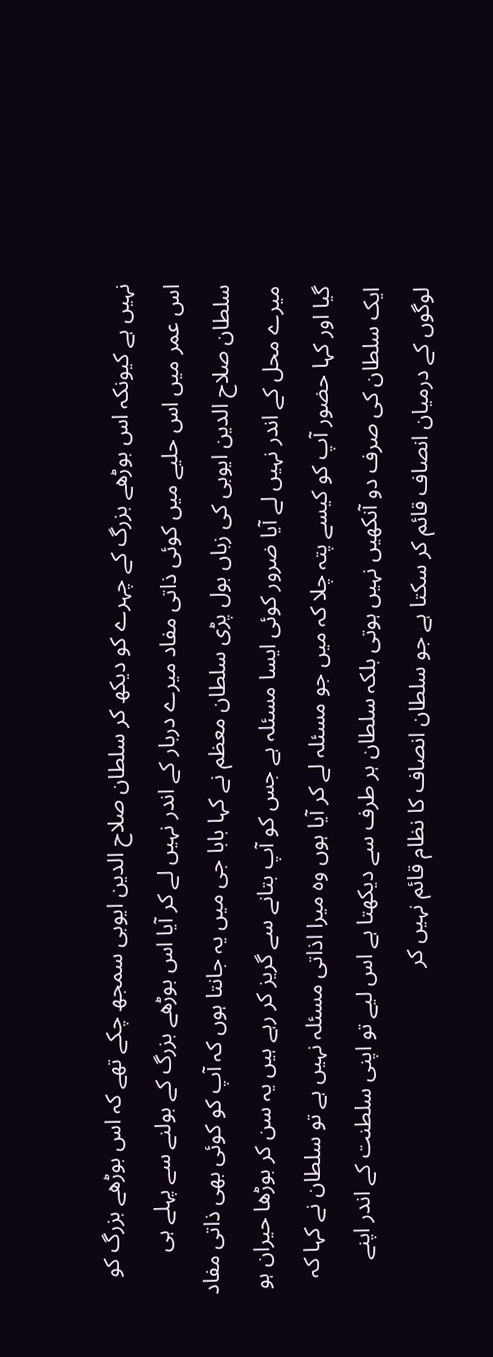نہیں ہے کیونکہ اس بوڑھے بزرگ کے چہرے کو دیکھ کر سلطان صلاح الدین ایوبی سمجھ چکے تھے کہ اس بوڑھے بزرگ کو اس عمر میں اس حلیے میں کوئی ذاتی مفاد میرے دربار کے اندر نہیں لے کر آیا اس بوڑھے بزرگ کے بولنے سے پہلے ہی سلطان صلاح الدین ایوبی کی زباں بول پڑی سلطان معظم نے کہا بابا جی میں یہ جانتا ہوں کہ آپ کو کوئی بھی ذاتی مفاد میرے محل کے اندر نہیں لے آیا ضرور کوئی ایسا مسئلہ ہے جس کو آپ بتانے سے گریز کر رہے ہیں یہ سن کر بوڑھا حیران ہو گیا اور کہا حضور آپ کو کیسے پتہ چلا کہ میں جو مسئلہ لے کر آیا ہوں وہ میرا اذاتی مسئلہ نہیں ہے تو سلطان نے کہا کہ ایک سلطان کی صرف دو آنکھیں نہیں ہوتی بلکہ سلطان ہر طرف سے دیکھتا ہے اس لیے تو اپنی سلطنت کے اندر اپنے لوگوں کے درمیان انصاف قائم کر سکتا ہے جو سلطان انصاف کا نظام قائم نہیں کر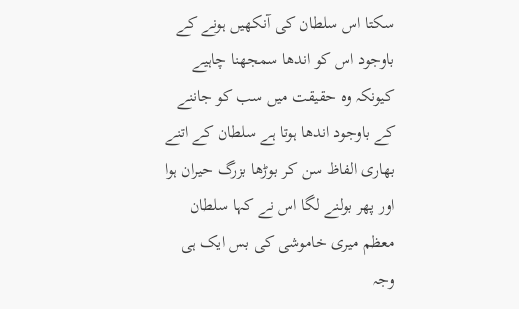سکتا اس سلطان کی آنکھیں ہونے کے باوجود اس کو اندھا سمجھنا چاہیے کیونکہ وہ حقیقت میں سب کو جاننے کے باوجود اندھا ہوتا ہے سلطان کے اتنے بھاری الفاظ سن کر بوڑھا بزرگ حیران ہوا اور پھر بولنے لگا اس نے کہا سلطان معظم میری خاموشی کی بس ایک ہی وجہ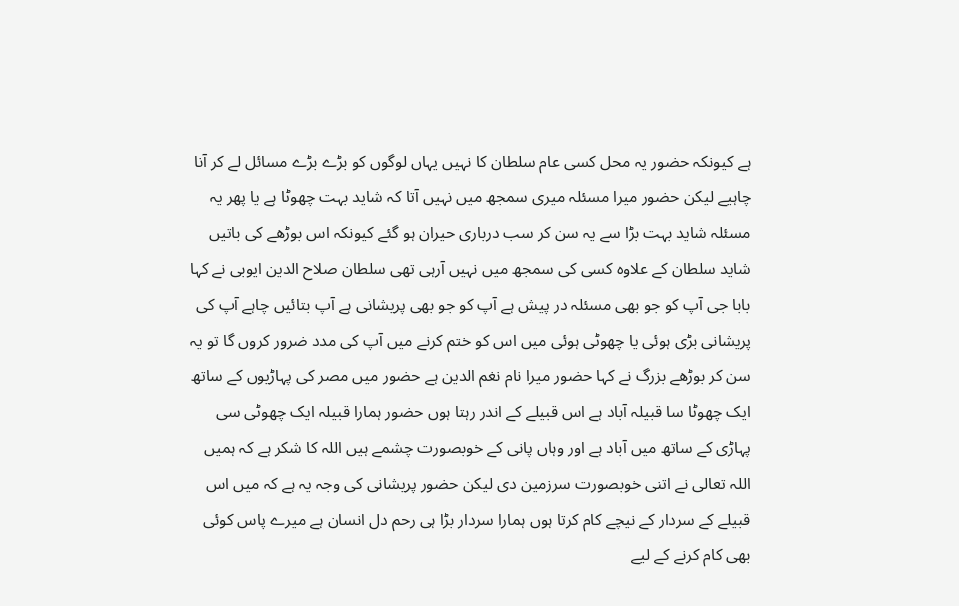ہے کیونکہ حضور یہ محل کسی عام سلطان کا نہیں یہاں لوگوں کو بڑے بڑے مسائل لے کر آنا چاہیے لیکن حضور میرا مسئلہ میری سمجھ میں نہیں آتا کہ شاید بہت چھوٹا ہے یا پھر یہ مسئلہ شاید بہت بڑا سے یہ سن کر سب درباری حیران ہو گئے کیونکہ اس بوڑھے کی باتیں شاید سلطان کے علاوہ کسی کی سمجھ میں نہیں آرہی تھی سلطان صلاح الدین ایوبی نے کہا بابا جی آپ کو جو بھی مسئلہ در پیش ہے آپ کو جو بھی پریشانی ہے آپ بتائیں چاہے آپ کی پریشانی بڑی ہوئی یا چھوٹی ہوئی میں اس کو ختم کرنے میں آپ کی مدد ضرور کروں گا تو یہ سن کر بوڑھے بزرگ نے کہا حضور میرا نام نغم الدین ہے حضور میں مصر کی پہاڑیوں کے ساتھ ایک چھوٹا سا قبیلہ آباد ہے اس قبیلے کے اندر رہتا ہوں حضور ہمارا قبیلہ ایک چھوٹی سی پہاڑی کے ساتھ میں آباد ہے اور وہاں پانی کے خوبصورت چشمے ہیں اللہ کا شکر ہے کہ ہمیں اللہ تعالی نے اتنی خوبصورت سرزمین دی لیکن حضور پریشانی کی وجہ یہ ہے کہ میں اس قبیلے کے سردار کے نیچے کام کرتا ہوں ہمارا سردار بڑا ہی رحم دل انسان ہے میرے پاس کوئی بھی کام کرنے کے لیے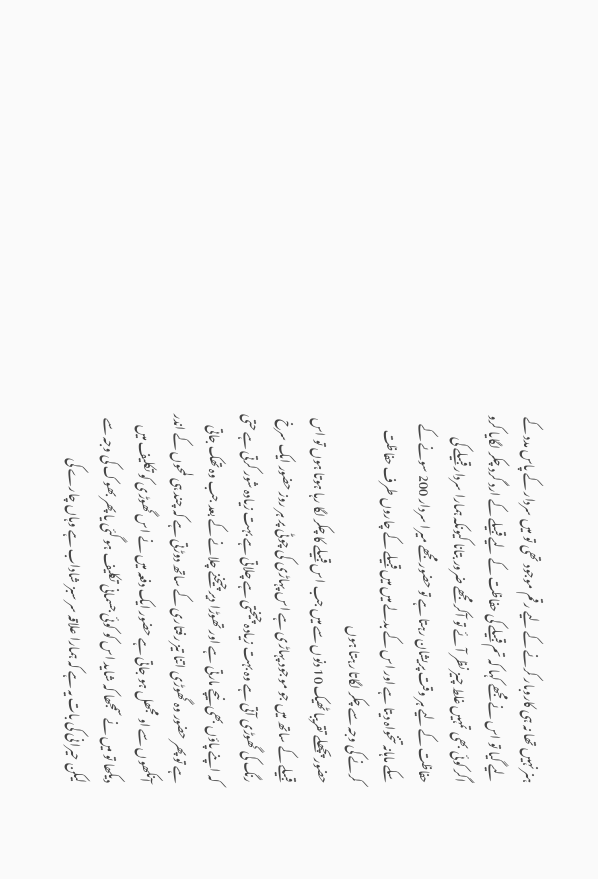ہنر نہیں تھا نہ ہی کاروبار کرنے کے لیے رقم موجود تھی تو میں سردار کے پاس مدد کے لیے گیا تو اس نے مجھے کہا کہ تم قبیلے کی حفاظت کے لیے قبیلے کے ارد گرد چکر لگایا کرو اگر کوئی بھی تمہیں غلط چیز نظر آئے تو آکر مجھے ضرور بتانا کیونکہ ہمارا سردار قبیلے کی حفاظت کے لیے ہر وقت پریشان رہتا ہے تو حضور مجھے میرا سردار 200 سونے کے سکے ماہانہ تنخواہ دیتا ہے اور اس کے بدلے میں میں قبیلے کے چاروں طرف حفاظت کرنے کی وجہ سے چکر لگاتا رہتا ہوں
حضور پچھلے تقریبا ٹھیک 10 دنوں سے میں جب اس قبیلے کا چکر لگا رہا ہوتا ہوں تو اس قبیلے کے ساتھ میں جو موجود پہاڑی ہے اس پہاڑی کی چوٹی پر ہر روز حضور ایک سرخ رنگ کی گھوڑی آتی ہے وہ بہت زیادہ چیختی ہے چلاتی ہے بہت زیادہ شور کرتی ہے حتی کہ اپنے پاؤں بھی نیچے مارتی ہے اور تھوڑا دیر چیخنے چلانے کے بعد جب وہ تھک جاتی ہے تو پھر حضور وہ گھوڑی اتنا تیز رفتاری کے ساتھ دوڑتی ہے کہ چند ہی لمحوں کے اندر آنکھوں سے او مجھل ہو جاتی ہے حضور ایک دفعہ میں نے اس گھوڑی کو تکلیف میں دیکھا تو میں نے سمجھا کہ شاید اس کو کوئی جسمانی تکلیف ہو گئی یا پھر بھوک کی وجہ سے لیکن حیرانی کی بات یہ ہے کہ ہمارا علاقہ سر سبز شاداب ہے وہاں چارے کی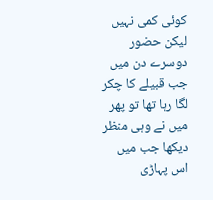کوئی کمی نہیں لیکن حضور دوسرے دن میں جب قبیلے کا چکر لگا رہا تھا تو پھر میں نے وہی منظر دیکھا جب میں اس پہاڑی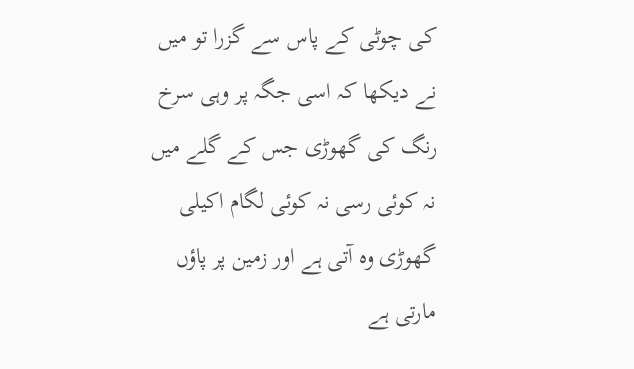کی چوٹی کے پاس سے گزرا تو میں نے دیکھا کہ اسی جگہ پر وہی سرخ رنگ کی گھوڑی جس کے گلے میں نہ کوئی رسی نہ کوئی لگام اکیلی گھوڑی وہ آتی ہے اور زمین پر پاؤں مارتی ہے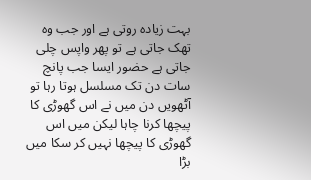بہت زیادہ روتی ہے اور جب وہ تھک جاتی ہے تو پھر واپس چلی جاتی ہے حضور ایسا جب پانچ سات دن تک مسلسل ہوتا رہا تو آٹھویں دن میں نے اس گھوڑی کا پیچھا کرنا چاہا لیکن میں اس گھوڑی کا پیچھا نہیں کر سکا میں بڑا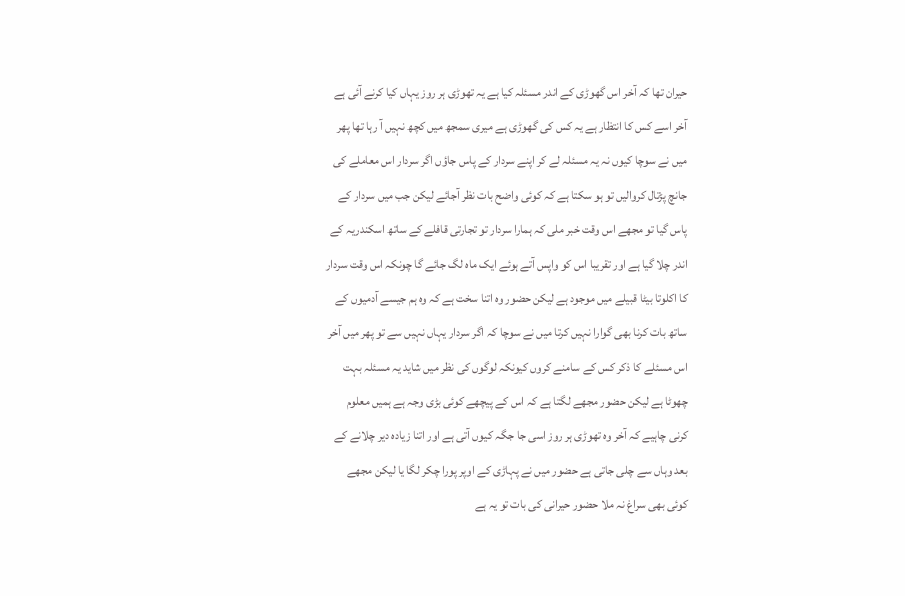حیران تھا کہ آخر اس گھوڑی کے اندر مسئلہ کیا ہے یہ تھوڑی ہر روز یہاں کیا کرنے آئی ہے آخر اسے کس کا انتظار ہے یہ کس کی گھوڑی ہے میری سمجھ میں کچھ نہیں آ رہا تھا پھر میں نے سوچا کیوں نہ یہ مسئلہ لے کر اپنے سردار کے پاس جاؤں اگر سردار اس معاملے کی جانچ پڑتال کروالیں تو ہو سکتا ہے کہ کوئی واضح بات نظر آجائے لیکن جب میں سردار کے پاس گیا تو مجھے اس وقت خبر ملی کہ ہمارا سردار تو تجارتی قافلے کے ساتھ اسکندریہ کے اندر چلا گیا ہے اور تقریبا اس کو واپس آتے ہوئے ایک ماہ لگ جائے گا چونکہ اس وقت سردار کا اکلوتا بیٹا قبیلے میں موجود ہے لیکن حضور وہ اتنا سخت ہے کہ وہ ہم جیسے آدمیوں کے ساتھ بات کرنا بھی گوارا نہیں کرتا میں نے سوچا کہ اگر سردار یہاں نہیں سے تو پھر میں آخر اس مسئلے کا ذکر کس کے سامنے کروں کیونکہ لوگوں کی نظر میں شاید یہ مسئلہ بہت چھوٹا ہے لیکن حضور مجھے لگتا ہے کہ اس کے پیچھے کوئی بڑی وجہ ہے ہمیں معلوم کرنی چاہیے کہ آخر وہ تھوڑی ہر روز اسی جا جگہ کیوں آتی ہے اور اتنا زیادہ دیر چلانے کے بعد وہاں سے چلی جاتی ہے حضور میں نے پہاڑی کے اوپر پورا چکر لگا یا لیکن مجھے کوئی بھی سراغ نہ ملا حضور حیرانی کی بات تو یہ ہے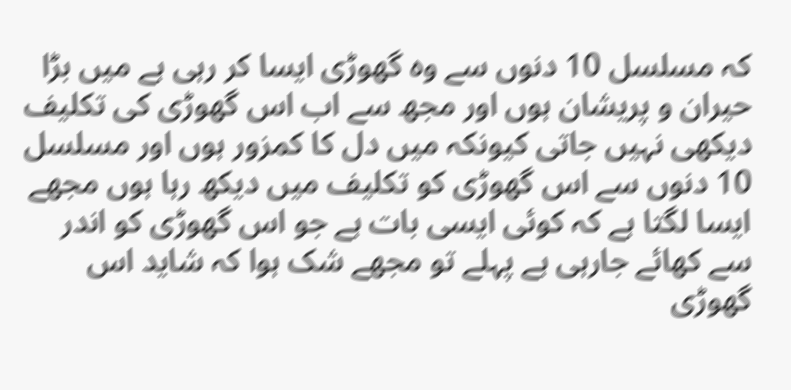کہ مسلسل 10 دنوں سے وہ گھوڑی ایسا کر رہی ہے میں بڑا حیران و پریشان ہوں اور مجھ سے اب اس گھوڑی کی تکلیف دیکھی نہیں جاتی کیونکہ میں دل کا کمزور ہوں اور مسلسل 10 دنوں سے اس گھوڑی کو تکلیف میں دیکھ رہا ہوں مجھے ایسا لگتا ہے کہ کوئی ایسی بات ہے جو اس گھوڑی کو اندر سے کھائے جارہی ہے پہلے تو مجھے شک ہوا کہ شاید اس گھوڑی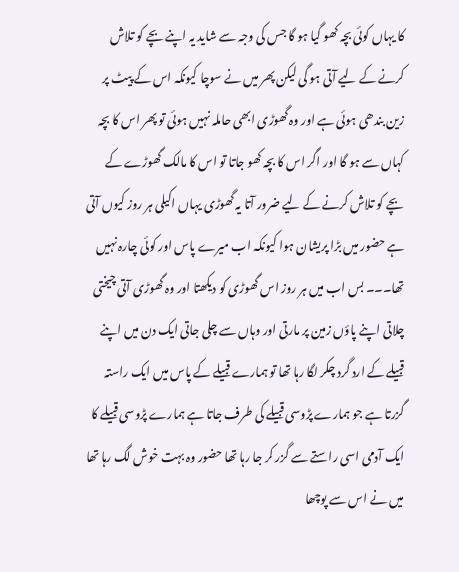کا یہاں کوئی بچہ کھو گیا ہو گا جس کی وجہ سے شاید یہ اپنے بچے کو تلاش کرنے کے لیے آتی ہو گی لیکن پھر میں نے سوچا کیونکہ اس کے پیٹ پر زین بندھی ہوئی ہے اور وہ گھوڑی ابھی حاملہ نہیں ہوئی تو پھر اس کا بچہ کہاں سے ہو گا اور اگر اس کا بچہ کھو جاتا تو اس کا مالک گھوڑے کے بچے کو تلاش کرنے کے لیے ضرور آتا یہ گھوڑی یہاں اکیلی ہر روز کیوں آتی ہے حضور میں بڑا پریشان ہوا کیونکہ اب میرے پاس اور کوئی چارہ نہیں تھا۔۔۔ بس اب میں ہر روز اس گھوڑی کو دیکھتا اور وہ گھوڑی آتی چیختی چلاتی اپنے پاؤں زمین پر مارتی اور وہاں سے چلی جاتی ایک دن میں اپنے قبیلے کے ارد گرد چکر لگا رہا تھا تو ہمارے قبیلے کے پاس میں ایک راستہ گزرتا ہے جو ہمارے پڑوسی قبیلے کی طرف جاتا ہے ہمارے پڑوسی قبیلے کا ایک آدمی اسی راستے سے گزر کر جا رہا تھا حضور وہ بہت خوش لگ رہا تھا میں نے اس سے پوچھا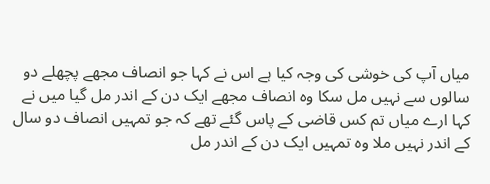میاں آپ کی خوشی کی وجہ کیا ہے اس نے کہا جو انصاف مجھے پچھلے دو سالوں سے نہیں مل سکا وہ انصاف مجھے ایک دن کے اندر مل گیا میں نے کہا ارے میاں تم کس قاضی کے پاس گئے تھے کہ جو تمہیں انصاف دو سال کے اندر نہیں ملا وہ تمہیں ایک دن کے اندر مل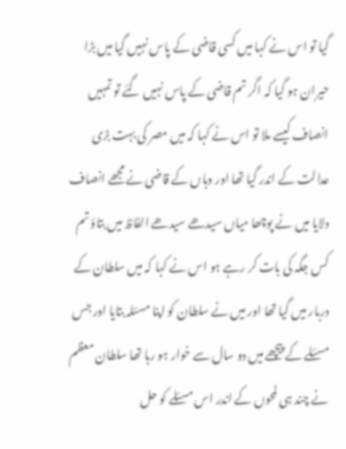گیا تو اس نے کہا میں کسی قاضی کے پاس نہیں گیا میں بڑا حیران ہو گیا کہ اگر تم قاضی کے پاس نہیں گئے تو تمہیں انصاف کیسے ملا تو اس نے کہا کہ میں مصر کی بہت بڑی عدالت کے اندر گیا تھا اور وہاں کے قاضی نے مجھے انصاف دلایا میں نے پوچھا میاں سیدھے سیدھے الفاظ میں بتاؤ تم کس جگہ کی بات کر رہے ہو اس نے کہا کہ میں سلطان کے دربار میں گیا تھا اور میں نے سلطان کو اپنا مسئلہ بتایا اور جس مسئلے کے پیچھے میں دو سال سے خوار ہو رہا تھا سلطان معظم نے چند ہی لمحوں کے اندر اس مسئلے کو حل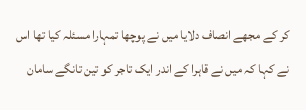کر کے مجھے انصاف دلایا میں نے پوچھا تمہارا مسئلہ کیا تھا اس نے کہا کہ میں نے قاہرا کے اندر ایک تاجر کو تین تانگے سامان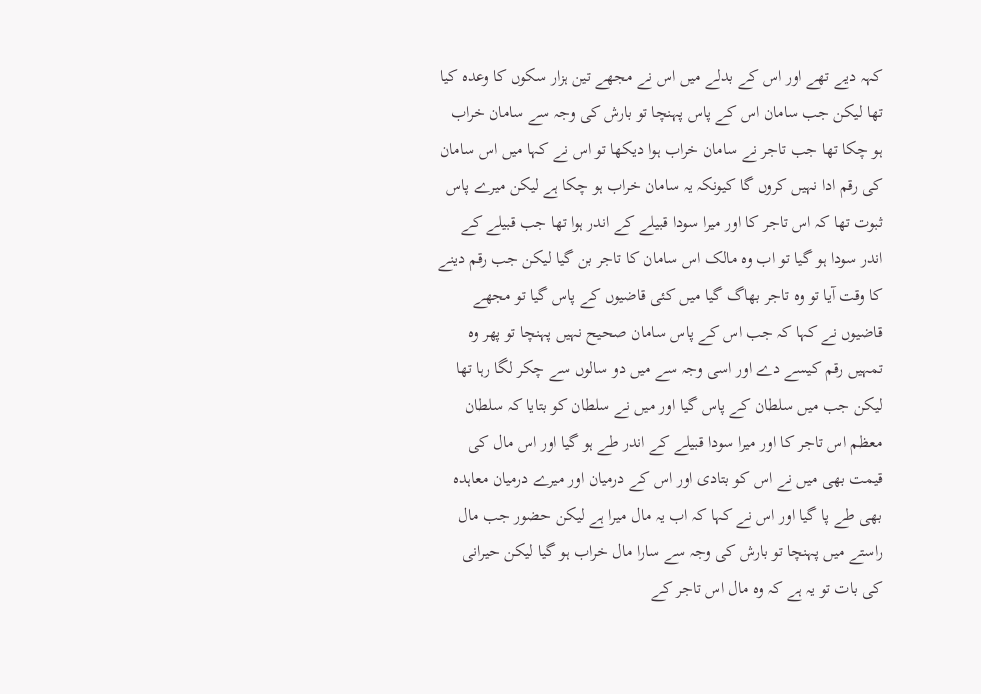کہہ دیے تھے اور اس کے بدلے میں اس نے مجھے تین ہزار سکوں کا وعدہ کیا تھا لیکن جب سامان اس کے پاس پہنچا تو بارش کی وجہ سے سامان خراب ہو چکا تھا جب تاجر نے سامان خراب ہوا دیکھا تو اس نے کہا میں اس سامان کی رقم ادا نہیں کروں گا کیونکہ یہ سامان خراب ہو چکا ہے لیکن میرے پاس ثبوت تھا کہ اس تاجر کا اور میرا سودا قبیلے کے اندر ہوا تھا جب قبیلے کے اندر سودا ہو گیا تو اب وہ مالک اس سامان کا تاجر بن گیا لیکن جب رقم دینے کا وقت آیا تو وہ تاجر بھاگ گیا میں کئی قاضیوں کے پاس گیا تو مجھے قاضیوں نے کہا کہ جب اس کے پاس سامان صحیح نہیں پہنچا تو پھر وہ تمہیں رقم کیسے دے اور اسی وجہ سے میں دو سالوں سے چکر لگا رہا تھا لیکن جب میں سلطان کے پاس گیا اور میں نے سلطان کو بتایا کہ سلطان معظم اس تاجر کا اور میرا سودا قبیلے کے اندر طے ہو گیا اور اس مال کی قیمت بھی میں نے اس کو بتادی اور اس کے درمیان اور میرے درمیان معاہدہ بھی طے پا گیا اور اس نے کہا کہ اب یہ مال میرا ہے لیکن حضور جب مال راستے میں پہنچا تو بارش کی وجہ سے سارا مال خراب ہو گیا لیکن حیرانی کی بات تو یہ ہے کہ وہ مال اس تاجر کے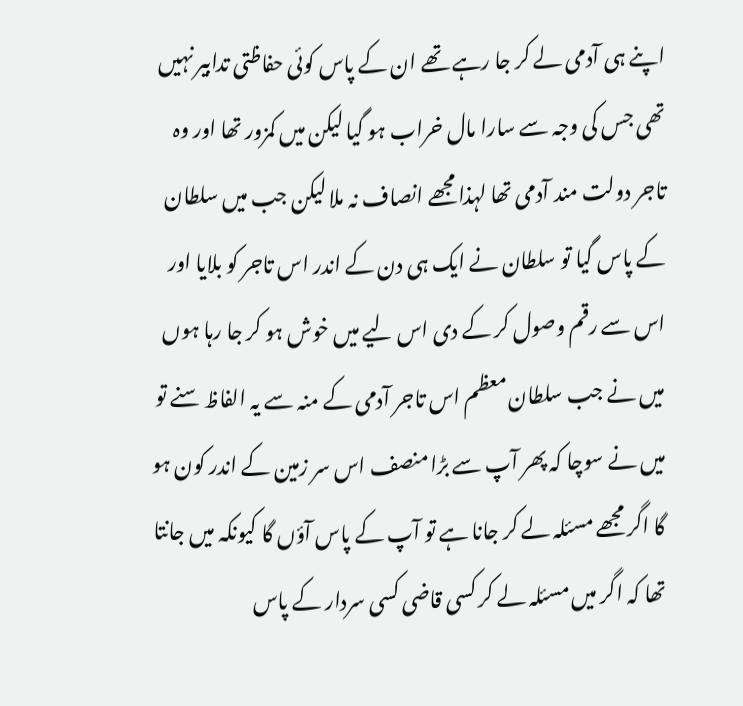اپنے ہی آدمی لے کر جا رہے تھے ان کے پاس کوئی حفاظتی تدابیر نہیں تھی جس کی وجہ سے سارا مال خراب ہو گیا لیکن میں کمزور تھا اور وہ تاجر دولت مند آدمی تھا لہذا مجھے انصاف نہ ملا لیکن جب میں سلطان کے پاس گیا تو سلطان نے ایک ہی دن کے اندر اس تاجر کو بلایا اور اس سے رقم وصول کر کے دی اس لیے میں خوش ہو کر جا رہا ہوں میں نے جب سلطان معظم اس تاجر آدمی کے منہ سے یہ الفاظ سنے تو میں نے سوچا کہ پھر آپ سے بڑا منصف اس سر زمین کے اندر کون ہو گا اگر مجھے مسئلہ لے کر جانا ہے تو آپ کے پاس آؤں گا کیونکہ میں جانتا تھا کہ اگر میں مسئلہ لے کر کسی قاضی کسی سردار کے پاس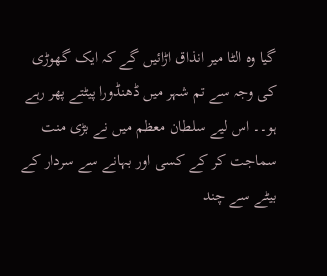گیا وہ الٹا میر انذاق اڑائیں گے کہ ایک گھوڑی کی وجہ سے تم شہر میں ڈھنڈورا پیٹتے پھر رہے ہو۔۔ اس لیے سلطان معظم میں نے بڑی منت سماجت کر کے کسی اور بہانے سے سردار کے بیٹے سے چند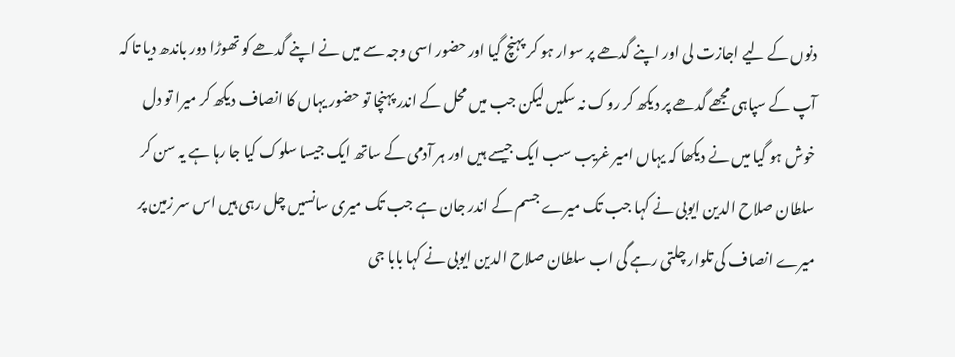دنوں کے لیے اجازت لی اور اپنے گدھے پر سوار ہو کر پہنچ گیا اور حضور اسی وجہ سے میں نے اپنے گدھے کو تھوڑا دور باندھ دیا تا کہ آپ کے سپاہی مجھے گدھے پر دیکھ کر روک نہ سکیں لیکن جب میں محل کے اندر پہنچا تو حضور یہاں کا انصاف دیکھ کر میرا تو دل خوش ہو گیا میں نے دیکھا کہ یہاں امیر غریب سب ایک جیسے ہیں اور ہر آدمی کے ساتھ ایک جیسا سلوک کیا جا رہا ہے یہ سن کر سلطان صلاح الدین ایوبی نے کہا جب تک میرے جسم کے اندر جان ہے جب تک میری سانسیں چل رہی ہیں اس سر زمین پر میرے انصاف کی تلوار چلتی رہے گی اب سلطان صلاح الدین ایوبی نے کہا بابا جی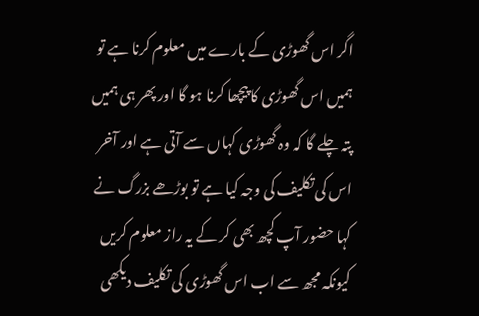اگر اس گھوڑی کے بارے میں معلوم کرنا ہے تو ہمیں اس گھوڑی کا پیچھا کرنا ہو گا اور پھر ہی ہمیں پتہ چلے گا کہ وہ گھوڑی کہاں سے آتی ہے اور آخر اس کی تکلیف کی وجہ کیا ہے تو بوڑھے بزرگ نے کہا حضور آپ کچھ بھی کر کے یہ راز معلوم کریں کیونکہ مجھ سے اب اس گھوڑی کی تکلیف دیکھی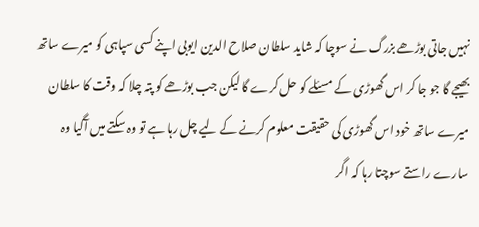نہیں جاتی بوڑھے بزرگ نے سوچا کہ شاید سلطان صلاح الدین ایوبی اپنے کسی سپاہی کو میرے ساتھ بھیجے گا جو جا کر اس گھوڑی کے مسئلے کو حل کرے گا لیکن جب بوڑھے کو پتہ چلا کہ وقت کا سلطان میرے ساتھ خود اس گھوڑی کی حقیقت معلوم کرنے کے لیے چل رہا ہے تو وہ سکتے میں آگیا وہ سارے راستے سوچتا رہا کہ اگر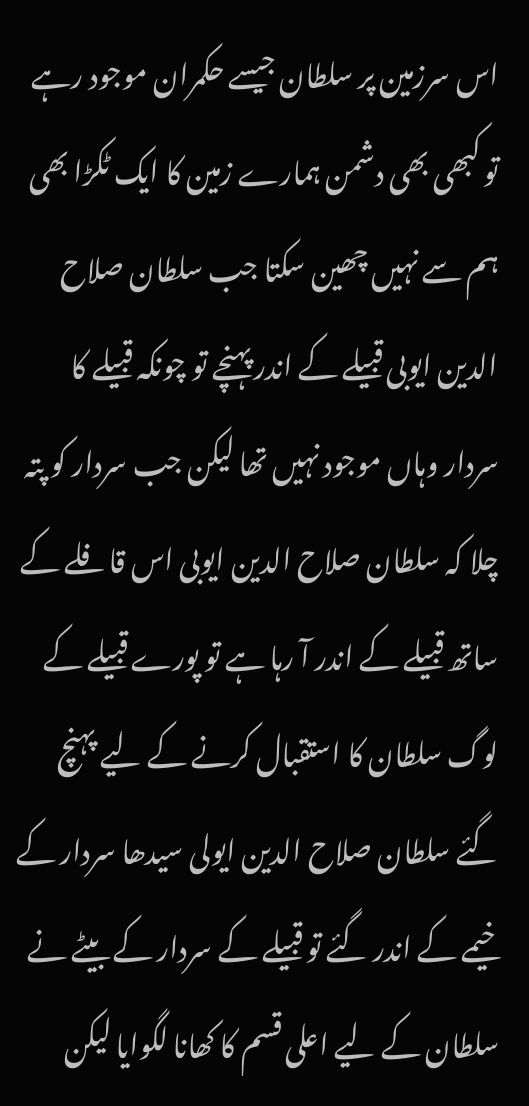اس سرزمین پر سلطان جیسے حکمران موجود رہے تو کبھی بھی دشمن ہمارے زمین کا ایک ٹکڑا بھی ہم سے نہیں چھین سکتا جب سلطان صلاح الدین ایوبی قبیلے کے اندر پہنچے تو چونکہ قبیلے کا سردار وہاں موجود نہیں تھا لیکن جب سردار کو پتہ چلا کہ سلطان صلاح الدین ایوبی اس قافلے کے ساتھ قبیلے کے اندر آ رہا ہے تو پورے قبیلے کے لوگ سلطان کا استقبال کرنے کے لیے پہنچ گئے سلطان صلاح الدین ایولی سیدھا سردار کے خیمے کے اندر گئے تو قبیلے کے سردار کے بیٹے نے سلطان کے لیے اعلی قسم کا کھانا لگوایا لیکن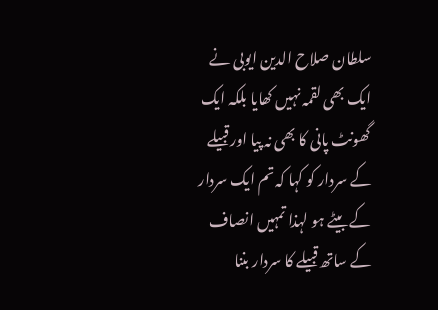سلطان صلاح الدین ایوبی نے ایک بھی لقمہ نہیں کھایا بلکہ ایک گھونٹ پانی کا بھی نہ پیا اور قبیلے کے سردار کو کہا کہ تم ایک سردار کے بیٹے ہو لہذا تمہیں انصاف کے ساتھ قبیلے کا سردار بننا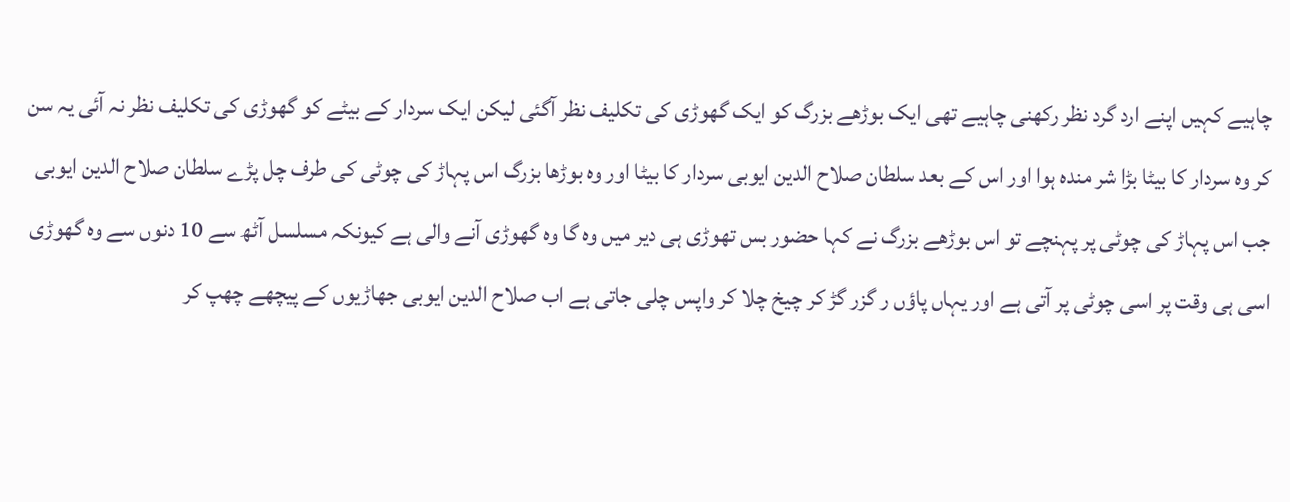چاہیے کہیں اپنے ارد گرد نظر رکھنی چاہیے تھی ایک بوڑھے بزرگ کو ایک گھوڑی کی تکلیف نظر آگئی لیکن ایک سردار کے بیٹے کو گھوڑی کی تکلیف نظر نہ آئی یہ سن کر وہ سردار کا بیٹا بڑا شر مندہ ہوا اور اس کے بعد سلطان صلاح الدین ایوبی سردار کا بیٹا اور وہ بوڑھا بزرگ اس پہاڑ کی چوٹی کی طرف چل پڑے سلطان صلاح الدین ایوبی جب اس پہاڑ کی چوٹی پر پہنچے تو اس بوڑھے بزرگ نے کہا حضور بس تھوڑی ہی دیر میں وہ گا وہ گھوڑی آنے والی ہے کیونکہ مسلسل آٹھ سے 10 دنوں سے وہ گھوڑی
اسی ہی وقت پر اسی چوٹی پر آتی ہے اور یہاں پاؤں ر گزر گڑ کر چیخ چلا کر واپس چلی جاتی ہے اب صلاح الدین ایوبی جھاڑیوں کے پیچھے چھپ کر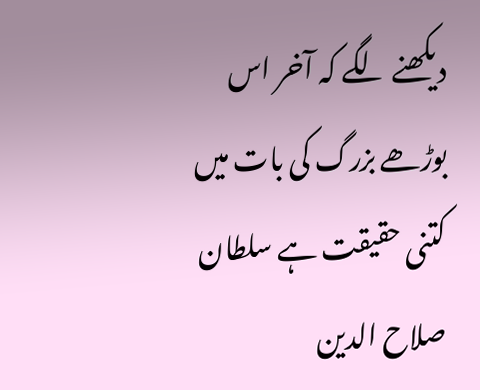دیکھنے لگے کہ آخر اس بوڑھے بزرگ کی بات میں کتنی حقیقت ہے سلطان صلاح الدین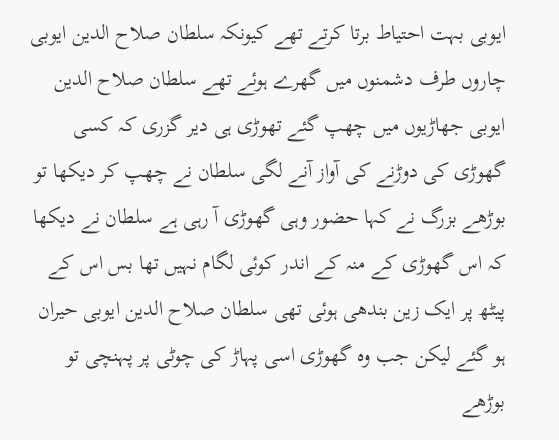ایوبی بہت احتیاط برتا کرتے تھے کیونکہ سلطان صلاح الدین ایوبی چاروں طرف دشمنوں میں گھرے ہوئے تھے سلطان صلاح الدین ایوبی جھاڑیوں میں چھپ گئے تھوڑی ہی دیر گزری کہ کسی گھوڑی کی دوڑنے کی آواز آنے لگی سلطان نے چھپ کر دیکھا تو بوڑھے بزرگ نے کہا حضور وہی گھوڑی آ رہی ہے سلطان نے دیکھا کہ اس گھوڑی کے منہ کے اندر کوئی لگام نہیں تھا بس اس کے پیٹھ پر ایک زین بندھی ہوئی تھی سلطان صلاح الدین ایوبی حیران ہو گئے لیکن جب وہ گھوڑی اسی پہاڑ کی چوٹی پر پہنچی تو بوڑھے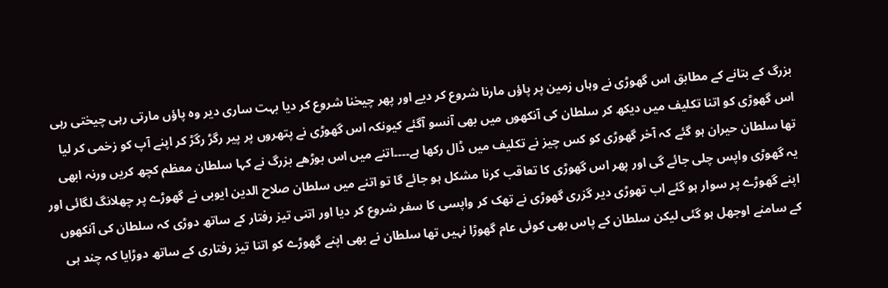بزرگ کے بتانے کے مطابق اس گھوڑی نے وہاں زمین پر پاؤں مارنا شروع کر دیے اور پھر چیخنا شروع کر دیا بہت ساری دیر وہ پاؤں مارتی رہی چیختی رہی اس گھوڑی کو اتنا تکلیف میں دیکھ کر سلطان کی آنکھوں میں بھی آنسو آگئے کیونکہ اس گھوڑی نے پتھروں پر پیر رگڑ رگڑ کر اپنے آپ کو زخمی کر لیا تھا سلطان حیران ہو گئے کہ آخر گھوڑی کو کس چیز نے تکلیف میں ڈال رکھا ہے۔۔۔۔اتنے میں اس بوڑھے بزرگ نے کہا سلطان معظم کچھ کریں ورنہ ابھی یہ گھوڑی واپس چلی جائے گی اور پھر اس گھوڑی کا تعاقب کرنا مشکل ہو جائے گا تو اتنے میں سلطان صلاح الدین ایوبی نے گھوڑے پر چھلانگ لگائی اور اپنے گھوڑے پر سوار ہو گئے اب تھوڑی دیر گزری گھوڑی نے تھک کر واپسی کا سفر شروع کر دیا اور اتنی تیز رفتار کے ساتھ دوڑی کہ سلطان کی آنکھوں کے سامنے اوجھل ہو گئی لیکن سلطان کے پاس بھی کوئی عام گھوڑا نہیں تھا سلطان نے بھی اپنے گھوڑے کو اتنا تیز رفتاری کے ساتھ دوڑایا کہ چند ہی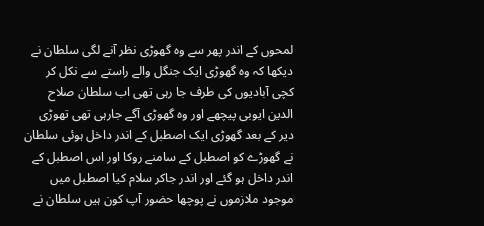لمحوں کے اندر پھر سے وہ گھوڑی نظر آنے لگی سلطان نے دیکھا کہ وہ گھوڑی ایک جنگل والے راستے سے نکل کر کچی آبادیوں کی طرف جا رہی تھی اب سلطان صلاح الدین ایوبی پیچھے اور وہ گھوڑی آگے جارہی تھی تھوڑی دیر کے بعد گھوڑی ایک اصطبل کے اندر داخل ہوئی سلطان نے گھوڑے کو اصطبل کے سامنے روکا اور اس اصطبل کے اندر داخل ہو گئے اور اندر جاکر سلام کیا اصطبل میں موجود ملازموں نے پوچھا حضور آپ کون ہیں سلطان نے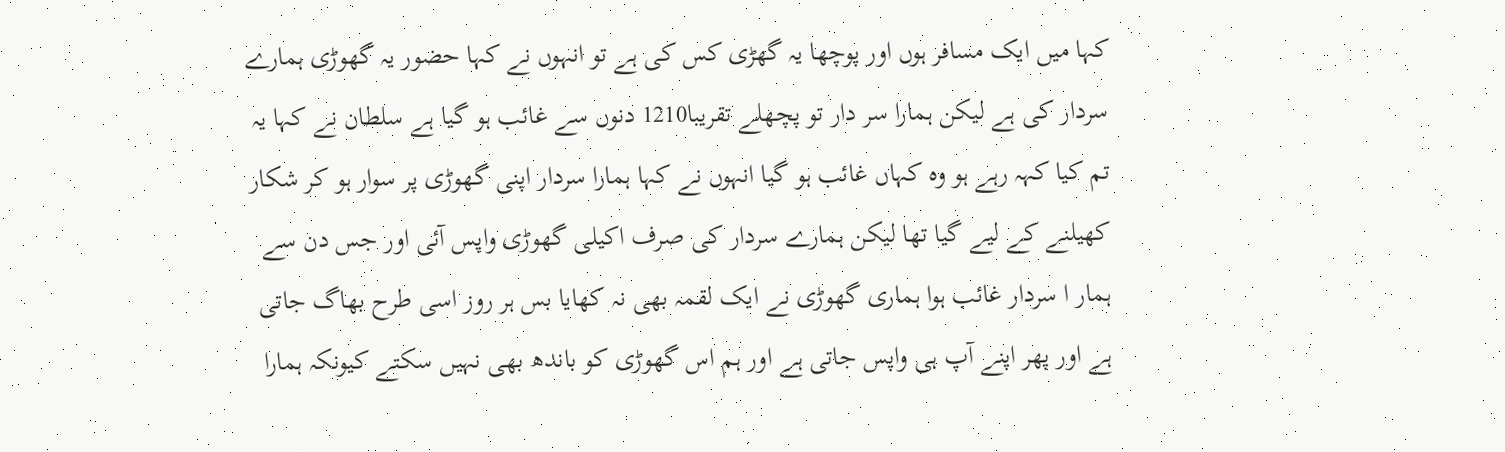کہا میں ایک مسافر ہوں اور پوچھا یہ گھڑی کس کی ہے تو انہوں نے کہا حضور یہ گھوڑی ہمارے سردار کی ہے لیکن ہمارا سر دار تو پچھلے تقریبا1210 دنوں سے غائب ہو گیا ہے سلطان نے کہا یہ تم کیا کہہ رہے ہو وہ کہاں غائب ہو گیا انہوں نے کہا ہمارا سردار اپنی گھوڑی پر سوار ہو کر شکار کھیلنے کے لیے گیا تھا لیکن ہمارے سردار کی صرف اکیلی گھوڑی واپس آئی اور جس دن سے ہمار ا سردار غائب ہوا ہماری گھوڑی نے ایک لقمہ بھی نہ کھایا بس ہر روز اسی طرح بھاگ جاتی ہے اور پھر اپنے آپ ہی واپس جاتی ہے اور ہم اس گھوڑی کو باندھ بھی نہیں سکتے کیونکہ ہمارا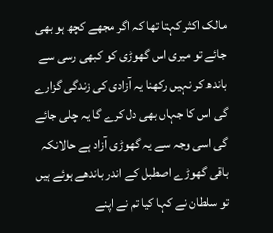مالک اکثر کہتا تھا کہ اگر مجھے کچھ ہو بھی جائے تو میری اس گھوڑی کو کبھی رسی سے باندھ کر نہیں رکھنا یہ آزادی کی زندگی گزارے گی اس کا جہاں بھی دل کرے گا یہ چلی جائے گی اسی وجہ سے یہ گھوڑی آزاد ہے حالانکہ باقی گھوڑے اصطبل کے اندر باندھے ہوئے ہیں تو سلطان نے کہا کیا تم نے اپنے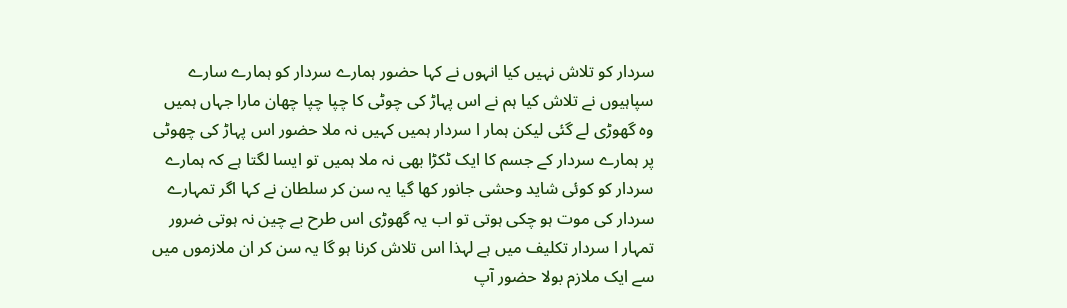سردار کو تلاش نہیں کیا انہوں نے کہا حضور ہمارے سردار کو ہمارے سارے سپاہیوں نے تلاش کیا ہم نے اس پہاڑ کی چوٹی کا چپا چپا چھان مارا جہاں ہمیں وہ گھوڑی لے گئی لیکن ہمار ا سردار ہمیں کہیں نہ ملا حضور اس پہاڑ کی چھوٹی پر ہمارے سردار کے جسم کا ایک ٹکڑا بھی نہ ملا ہمیں تو ایسا لگتا ہے کہ ہمارے سردار کو کوئی شاید وحشی جانور کھا گیا یہ سن کر سلطان نے کہا اگر تمہارے سردار کی موت ہو چکی ہوتی تو اب یہ گھوڑی اس طرح بے چین نہ ہوتی ضرور تمہار ا سردار تکلیف میں ہے لہذا اس تلاش کرنا ہو گا یہ سن کر ان ملازموں میں سے ایک ملازم بولا حضور آپ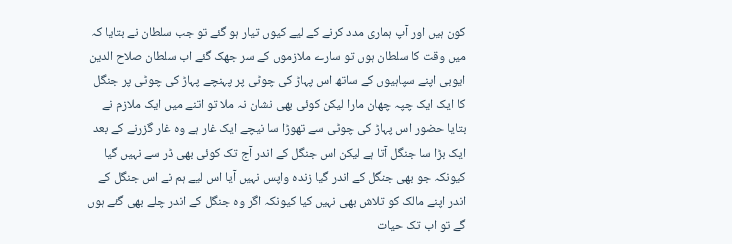کون ہیں اور آپ ہماری مدد کرنے کے لیے کیوں تیار ہو گئے تو جب سلطان نے بتایا کہ میں وقت کا سلطان ہوں تو سارے ملازموں کے سر جھک گئے اب سلطان صلاح الدین ایوبی اپنے سپاہیوں کے ساتھ اس پہاڑ کی چوٹی پر پہنچے پہاڑ کی چوٹی پر جنگل کا ایک ایک چپہ چھان مارا لیکن کوئی بھی نشان نہ ملا تو اتنے میں ایک ملازم نے بتایا حضور اس پہاڑ کی چوٹی سے تھوڑا سا نیچے ایک غار ہے وہ غار گزرنے کے بعد ایک بڑا سا جنگل آتا ہے لیکن اس جنگل کے اندر آج تک کوئی بھی ڈر سے نہیں گیا کیونکہ جو بھی جنگل کے اندر گیا زندہ واپس نہیں آیا اس لیے ہم نے اس جنگل کے اندر اپنے مالک کو تلاش بھی نہیں کیا کیونکہ اگر وہ جنگل کے اندر چلے بھی گئے ہوں گے تو اب تک حیات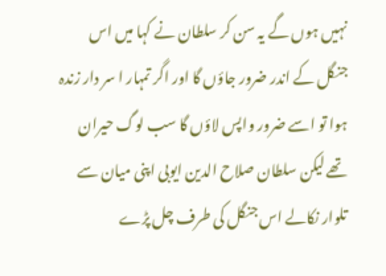نہیں ہوں گے یہ سن کر سلطان نے کہا میں اس جنگل کے اندر ضرور جاؤں گا اور اگر تمہار ا سر دار زندہ ہوا تو اسے ضرور واپس لاؤں گا سب لوگ حیران تھے لیکن سلطان صلاح الدین ایوبی اپنی میان سے تلوار نکالے اس جنگل کی طرف چل پڑے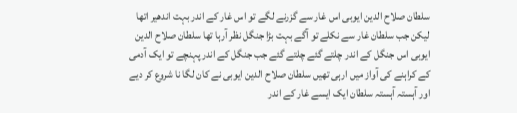سلطان صلاح الدین ایوبی اس غار سے گزرنے لگے تو اس غار کے اندر بہت اندھیر اتھا لیکن جب سلطان غار سے نکلے تو آگے بہت بڑا جنگل نظر آرہا تھا سلطان صلاح الدین ایوبی اس جنگل کے اندر چلتے گئے چلتے گئے جب جنگل کے اندر پہنچے تو ایک آدمی کے کراہنے کی آواز میں ارہی تھیں سلطان صلاح الدین ایوبی نے کان لگا نا شروع کر دیے اور آہستہ آہستہ سلطان ایک ایسے غار کے اندر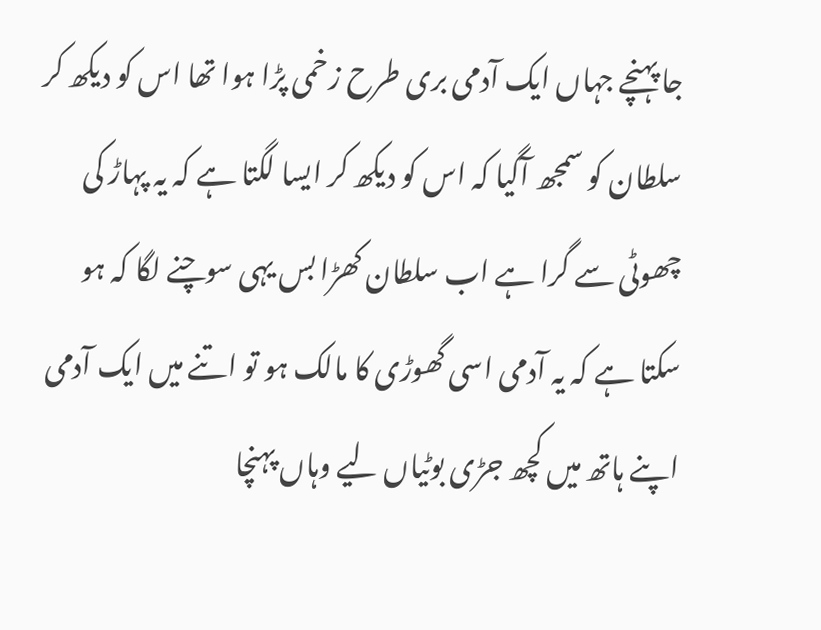جا پہنچے جہاں ایک آدمی بری طرح زخمی پڑا ہوا تھا اس کو دیکھ کر سلطان کو سمجھ آگیا کہ اس کو دیکھ کر ایسا لگتا ہے کہ یہ پہاڑ کی چھوٹی سے گرا ہے اب سلطان کھڑا بس یہی سوچنے لگا کہ ہو سکتا ہے کہ یہ آدمی اسی گھوڑی کا مالک ہو تو اتنے میں ایک آدمی اپنے ہاتھ میں کچھ جڑی بوٹیاں لیے وہاں پہنچا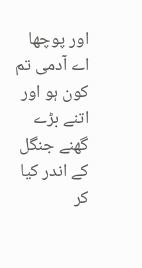اور پوچھا اے آدمی تم کون ہو اور اتنے بڑے گھنے جنگل کے اندر کیا کر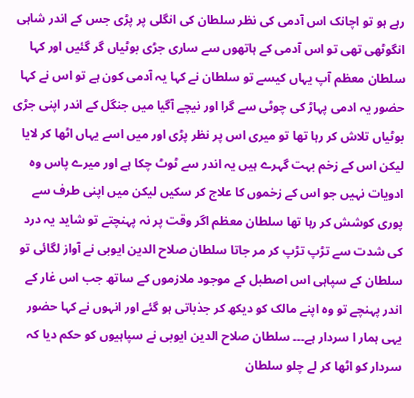رہے ہو تو اچانک اس آدمی کی نظر سلطان کی انگلی پر پڑی جس کے اندر شاہی انگوٹھی تھی تو اس آدمی کے ہاتھوں سے ساری جڑی بوٹیاں گر گئیں اور کہا سلطان معظم آپ یہاں کیسے تو سلطان نے کہا یہ آدمی کون ہے تو اس نے کہا حضور یہ ادمی پہاڑ کی چوٹی سے گرا اور نیچے آگیا میں جنگل کے اندر اپنی جڑی بوٹیاں تلاش کر رہا تھا تو میری اس پر نظر پڑی اور میں اسے یہاں اٹھا کر لایا لیکن اس کے زخم بہت گہرے ہیں یہ اندر سے ٹوٹ چکا ہے اور میرے پاس وہ ادویات نہیں جو اس کے زخموں کا علاج کر سکیں لیکن میں اپنی طرف سے پوری کوشش کر رہا تھا سلطان معظم اگر وقت پر نہ پہنچتے تو شاید یہ درد کی شدت سے تڑپ تڑپ کر مر جاتا سلطان صلاح الدین ایوبی نے آواز لگائی تو سلطان کے سپاہی اس اصطبل کے موجود ملازموں کے ساتھ جب اس غار کے اندر پہنچے تو وہ اپنے مالک کو دیکھ کر جذباتی ہو گئے اور انہوں نے کہا حضور یہی ہمار ا سردار ہے۔۔۔ سلطان صلاح الدین ایوبی نے سپاہیوں کو حکم دیا کہ سردار کو اٹھا کر لے چلو سلطان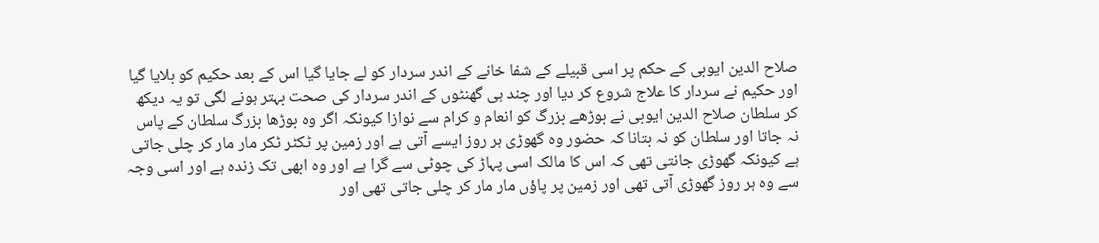صلاح الدین ایوبی کے حکم پر اسی قبیلے کے شفا خانے کے اندر سردار کو لے جایا گیا اس کے بعد حکیم کو بلایا گیا اور حکیم نے سردار کا علاج شروع کر دیا اور چند ہی گھنٹوں کے اندر سردار کی صحت بہتر ہونے لگی تو یہ دیکھ کر سلطان صلاح الدین ایوبی نے بوڑھے بزرگ کو انعام و کرام سے نوازا کیونکہ اگر وہ بوڑھا بزرگ سلطان کے پاس نہ جاتا اور سلطان کو نہ بتانا کہ حضور وہ گھوڑی ہر روز ایسے آتی ہے اور زمین پر ٹکٹر ٹکر مار مار کر چلی جاتی ہے کیونکہ گھوڑی جانتی تھی کہ اس کا مالک اسی پہاڑ کی چوٹی سے گرا ہے اور وہ ابھی تک زندہ ہے اور اسی وجہ سے وہ ہر روز گھوڑی آتی تھی اور زمین پر پاؤں مار مار کر چلی جاتی تھی اور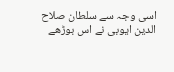اسی وجہ سے سلطان صلاح الدین ایوبی نے اس بوڑھے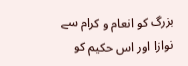بزرگ کو انعام و کرام سے نوازا اور اس حکیم کو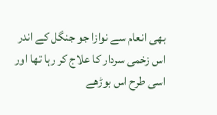بھی انعام سے نوازا جو جنگل کے اندر اس زخمی سردار کا علاج کر رہا تھا اور اسی طرح اس بوڑھے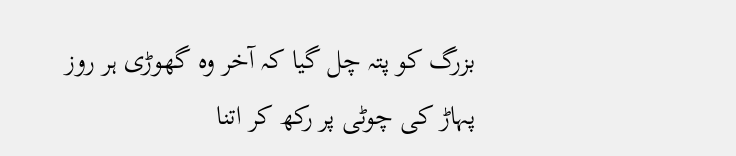بزرگ کو پتہ چل گیا کہ آخر وہ گھوڑی ہر روز پہاڑ کی چوٹی پر رکھ کر اتنا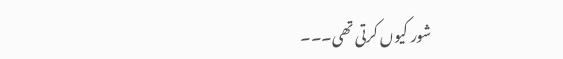شور کیوں کرتی تھی۔۔۔